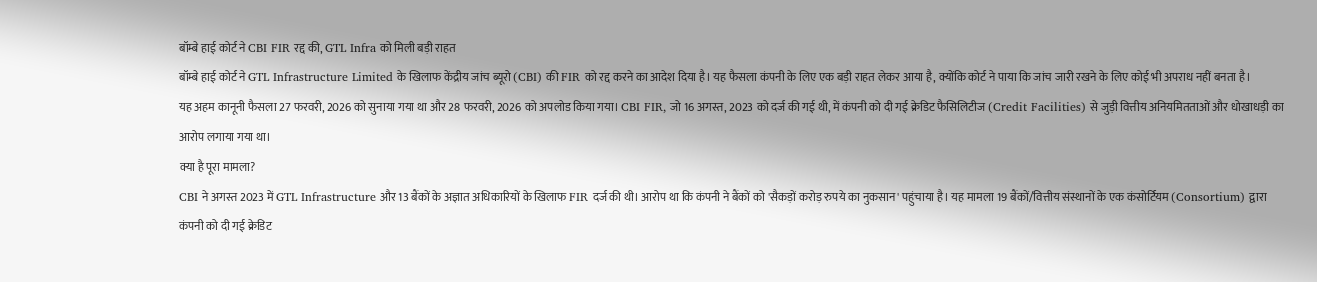बॉम्बे हाई कोर्ट ने CBI FIR रद्द की, GTL Infra को मिली बड़ी राहत
बॉम्बे हाई कोर्ट ने GTL Infrastructure Limited के खिलाफ केंद्रीय जांच ब्यूरो (CBI) की FIR को रद्द करने का आदेश दिया है। यह फैसला कंपनी के लिए एक बड़ी राहत लेकर आया है, क्योंकि कोर्ट ने पाया कि जांच जारी रखने के लिए कोई भी अपराध नहीं बनता है।
यह अहम कानूनी फैसला 27 फरवरी, 2026 को सुनाया गया था और 28 फरवरी, 2026 को अपलोड किया गया। CBI FIR, जो 16 अगस्त, 2023 को दर्ज की गई थी, में कंपनी को दी गई क्रेडिट फैसिलिटीज (Credit Facilities) से जुड़ी वित्तीय अनियमितताओं और धोखाधड़ी का आरोप लगाया गया था।
क्या है पूरा मामला?
CBI ने अगस्त 2023 में GTL Infrastructure और 13 बैंकों के अज्ञात अधिकारियों के खिलाफ FIR दर्ज की थी। आरोप था कि कंपनी ने बैंकों को 'सैकड़ों करोड़ रुपये का नुकसान' पहुंचाया है। यह मामला 19 बैंकों/वित्तीय संस्थानों के एक कंसोर्टियम (Consortium) द्वारा कंपनी को दी गई क्रेडिट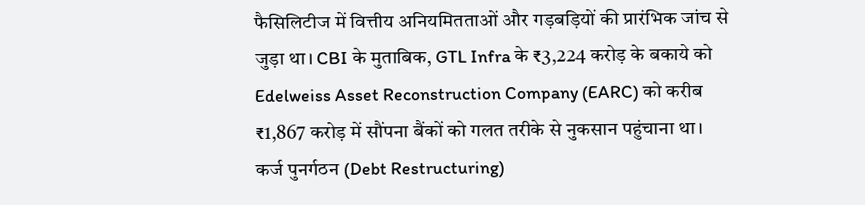फैसिलिटीज में वित्तीय अनियमितताओं और गड़बड़ियों की प्रारंभिक जांच से जुड़ा था। CBI के मुताबिक, GTL Infra के ₹3,224 करोड़ के बकाये को Edelweiss Asset Reconstruction Company (EARC) को करीब ₹1,867 करोड़ में सौंपना बैंकों को गलत तरीके से नुकसान पहुंचाना था। कर्ज पुनर्गठन (Debt Restructuring)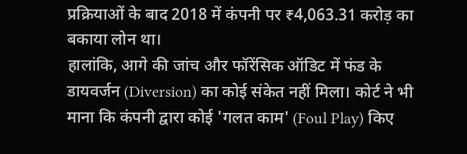प्रक्रियाओं के बाद 2018 में कंपनी पर ₹4,063.31 करोड़ का बकाया लोन था।
हालांकि, आगे की जांच और फॉरेंसिक ऑडिट में फंड के डायवर्जन (Diversion) का कोई संकेत नहीं मिला। कोर्ट ने भी माना कि कंपनी द्वारा कोई 'गलत काम' (Foul Play) किए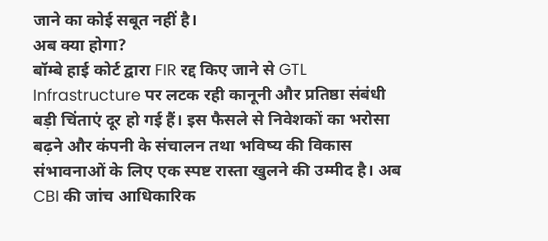जाने का कोई सबूत नहीं है।
अब क्या होगा?
बॉम्बे हाई कोर्ट द्वारा FIR रद्द किए जाने से GTL Infrastructure पर लटक रही कानूनी और प्रतिष्ठा संबंधी बड़ी चिंताएं दूर हो गई हैं। इस फैसले से निवेशकों का भरोसा बढ़ने और कंपनी के संचालन तथा भविष्य की विकास संभावनाओं के लिए एक स्पष्ट रास्ता खुलने की उम्मीद है। अब CBI की जांच आधिकारिक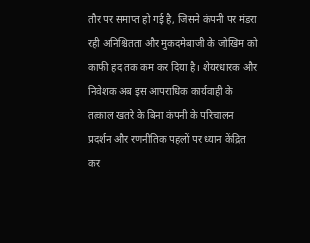तौर पर समाप्त हो गई है, जिसने कंपनी पर मंडरा रही अनिश्चितता और मुकदमेबाजी के जोखिम को काफी हद तक कम कर दिया है। शेयरधारक और निवेशक अब इस आपराधिक कार्यवाही के तत्काल खतरे के बिना कंपनी के परिचालन प्रदर्शन और रणनीतिक पहलों पर ध्यान केंद्रित कर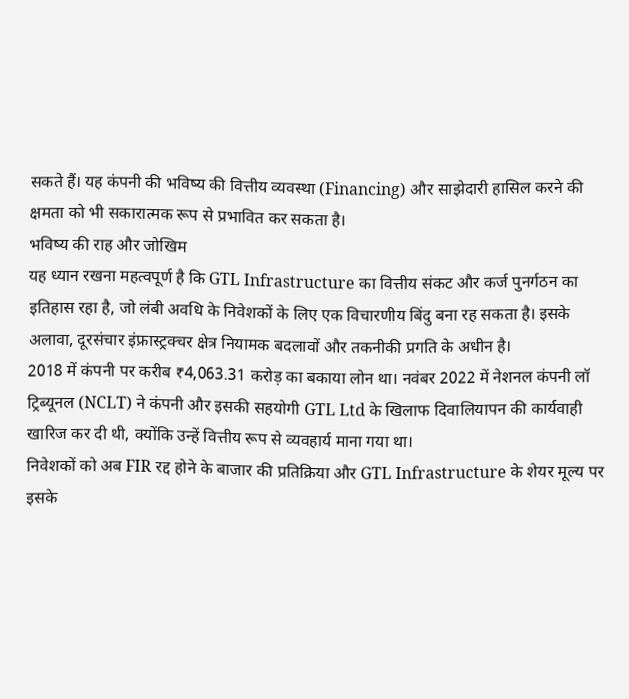सकते हैं। यह कंपनी की भविष्य की वित्तीय व्यवस्था (Financing) और साझेदारी हासिल करने की क्षमता को भी सकारात्मक रूप से प्रभावित कर सकता है।
भविष्य की राह और जोखिम
यह ध्यान रखना महत्वपूर्ण है कि GTL Infrastructure का वित्तीय संकट और कर्ज पुनर्गठन का इतिहास रहा है, जो लंबी अवधि के निवेशकों के लिए एक विचारणीय बिंदु बना रह सकता है। इसके अलावा, दूरसंचार इंफ्रास्ट्रक्चर क्षेत्र नियामक बदलावों और तकनीकी प्रगति के अधीन है।
2018 में कंपनी पर करीब ₹4,063.31 करोड़ का बकाया लोन था। नवंबर 2022 में नेशनल कंपनी लॉ ट्रिब्यूनल (NCLT) ने कंपनी और इसकी सहयोगी GTL Ltd के खिलाफ दिवालियापन की कार्यवाही खारिज कर दी थी, क्योंकि उन्हें वित्तीय रूप से व्यवहार्य माना गया था।
निवेशकों को अब FIR रद्द होने के बाजार की प्रतिक्रिया और GTL Infrastructure के शेयर मूल्य पर इसके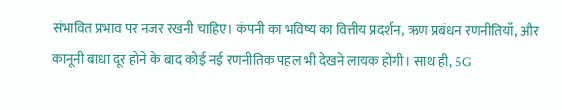संभावित प्रभाव पर नजर रखनी चाहिए। कंपनी का भविष्य का वित्तीय प्रदर्शन, ऋण प्रबंधन रणनीतियाँ, और कानूनी बाधा दूर होने के बाद कोई नई रणनीतिक पहल भी देखने लायक होगी। साथ ही, 5G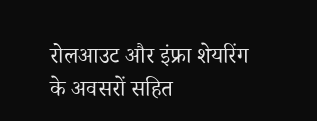रोलआउट और इंफ्रा शेयरिंग के अवसरों सहित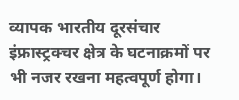व्यापक भारतीय दूरसंचार इंफ्रास्ट्रक्चर क्षेत्र के घटनाक्रमों पर भी नजर रखना महत्वपूर्ण होगा।